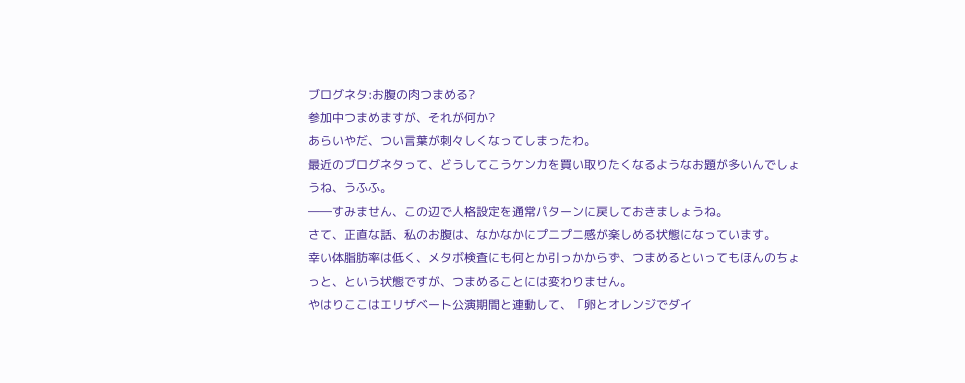ブログネタ:お腹の肉つまめる?
参加中つまめますが、それが何か?
あらいやだ、つい言葉が刺々しくなってしまったわ。
最近のブログネタって、どうしてこうケンカを買い取りたくなるようなお題が多いんでしょうね、うふふ。
――すみません、この辺で人格設定を通常パターンに戻しておきましょうね。
さて、正直な話、私のお腹は、なかなかにプニプニ感が楽しめる状態になっています。
幸い体脂肪率は低く、メタボ検査にも何とか引っかからず、つまめるといってもほんのちょっと、という状態ですが、つまめることには変わりません。
やはりここはエリザベート公演期間と連動して、「卵とオレンジでダイ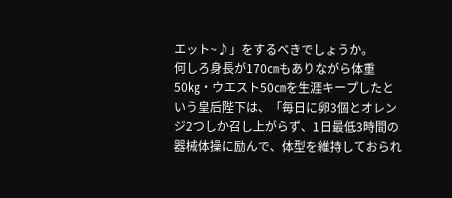エット~♪」をするべきでしょうか。
何しろ身長が170㎝もありながら体重50㎏・ウエスト50㎝を生涯キープしたという皇后陛下は、「毎日に卵3個とオレンジ2つしか召し上がらず、1日最低3時間の器械体操に励んで、体型を維持しておられ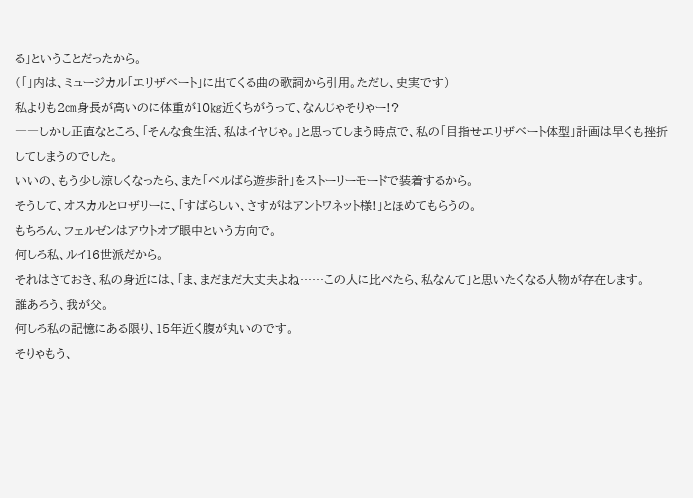る」ということだったから。
(「」内は、ミュージカル「エリザベート」に出てくる曲の歌詞から引用。ただし、史実です)
私よりも2㎝身長が高いのに体重が10㎏近くちがうって、なんじゃそりゃー!?
――しかし正直なところ、「そんな食生活、私はイヤじゃ。」と思ってしまう時点で、私の「目指せエリザベート体型」計画は早くも挫折してしまうのでした。
いいの、もう少し涼しくなったら、また「ベルばら遊歩計」をストーリーモードで装着するから。
そうして、オスカルとロザリーに、「すばらしい、さすがはアントワネット様!」とほめてもらうの。
もちろん、フェルゼンはアウトオブ眼中という方向で。
何しろ私、ルイ16世派だから。
それはさておき、私の身近には、「ま、まだまだ大丈夫よね……この人に比べたら、私なんて」と思いたくなる人物が存在します。
誰あろう、我が父。
何しろ私の記憶にある限り、15年近く腹が丸いのです。
そりゃもう、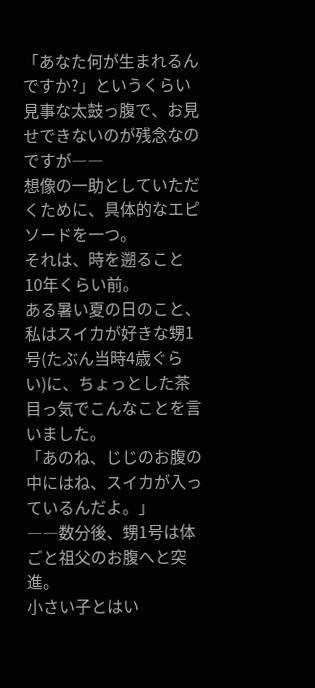「あなた何が生まれるんですか?」というくらい見事な太鼓っ腹で、お見せできないのが残念なのですが――
想像の一助としていただくために、具体的なエピソードを一つ。
それは、時を遡ること10年くらい前。
ある暑い夏の日のこと、私はスイカが好きな甥1号(たぶん当時4歳ぐらい)に、ちょっとした茶目っ気でこんなことを言いました。
「あのね、じじのお腹の中にはね、スイカが入っているんだよ。」
――数分後、甥1号は体ごと祖父のお腹へと突進。
小さい子とはい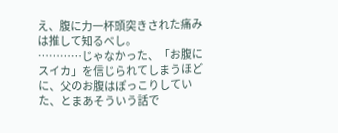え、腹に力一杯頭突きされた痛みは推して知るべし。
…………じゃなかった、「お腹にスイカ」を信じられてしまうほどに、父のお腹はぽっこりしていた、とまあそういう話で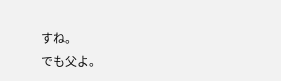すね。
でも父よ。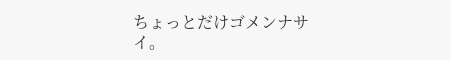ちょっとだけゴメンナサイ。